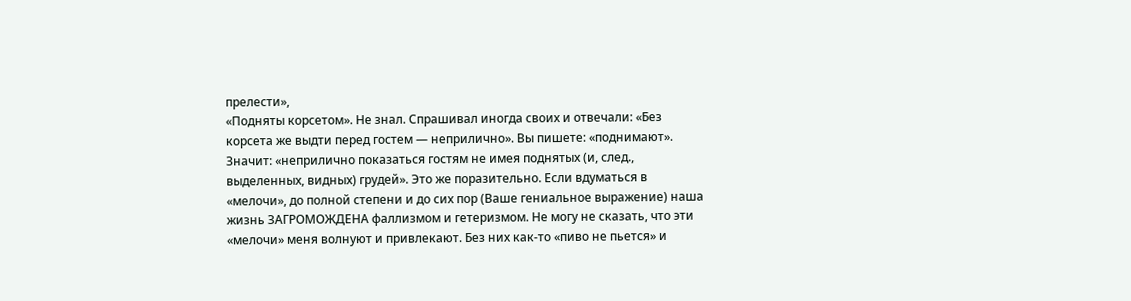прелести»,
«Подняты корсетом». Не знал. Спрашивал иногда своих и отвечали: «Без корсета же выдти перед гостем — неприлично». Вы пишете: «поднимают». Значит: «неприлично показаться гостям не имея поднятых (и, след., выделенных, видных) грудей». Это же поразительно. Если вдуматься в «мелочи», до полной степени и до сих пор (Ваше гениальное выражение) наша жизнь ЗАГРОМОЖДЕНА фаллизмом и гетеризмом. Не могу не сказать, что эти «мелочи» меня волнуют и привлекают. Без них как-то «пиво не пьется» и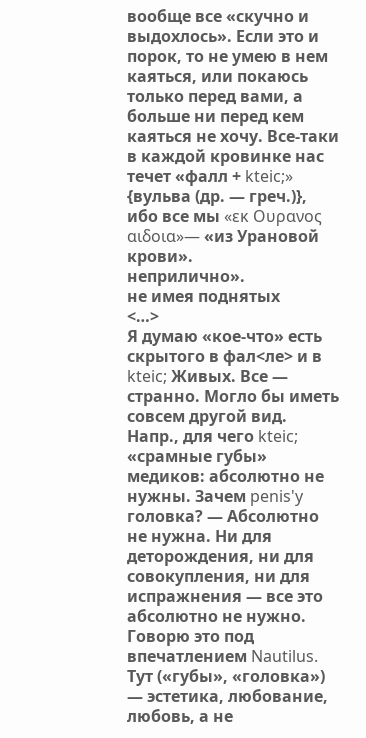вообще все «скучно и выдохлось». Если это и порок, то не умею в нем каяться, или покаюсь только перед вами, а больше ни перед кем каяться не хочу. Все-таки в каждой кровинке нас течет «фалл + kteic;» {вульва (др. — греч.)}, ибо все мы «εκ Ουρανος αιδοια»— «из Урановой крови».
неприлично».
не имея поднятых
<…>
Я думаю «кое-что» есть скрытого в фал<ле> и в kteic; Живых. Все — странно. Могло бы иметь совсем другой вид. Напр., для чего kteic; «срамные губы» медиков: абсолютно не нужны. Зачем penis'y головка? — Абсолютно не нужна. Ни для деторождения, ни для совокупления, ни для испражнения — все это абсолютно не нужно. Говорю это под впечатлением Nautilus. Тут («губы», «головка») — эстетика, любование, любовь, а не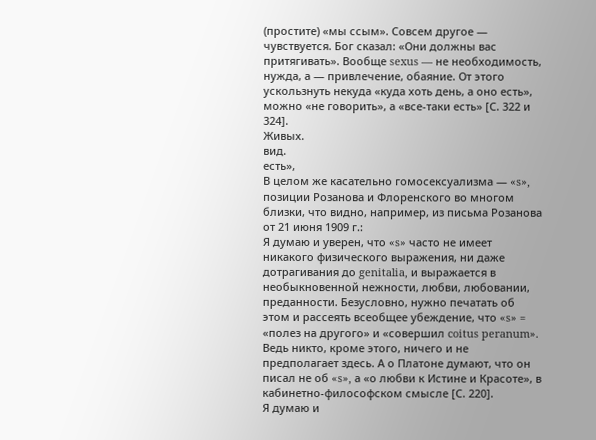(простите) «мы ссым». Совсем другое — чувствуется. Бог сказал: «Они должны вас притягивать». Вообще sexus — не необходимость, нужда, а — привлечение, обаяние. От этого ускользнуть некуда «куда хоть день, а оно есть», можно «не говорить», а «все-таки есть» [С. 322 и 324].
Живых.
вид.
есть»,
В целом же касательно гомосексуализма — «s», позиции Розанова и Флоренского во многом близки, что видно, например, из письма Розанова от 21 июня 1909 г.:
Я думаю и уверен, что «s» часто не имеет никакого физического выражения, ни даже дотрагивания до genitalia, и выражается в необыкновенной нежности, любви, любовании, преданности. Безусловно, нужно печатать об этом и рассеять всеобщее убеждение, что «s» = «полез на другого» и «совершил coitus peranum». Ведь никто, кроме этого, ничего и не предполагает здесь. А о Платоне думают, что он писал не об «s», а «о любви к Истине и Красоте», в кабинетно-философском смысле [С. 220].
Я думаю и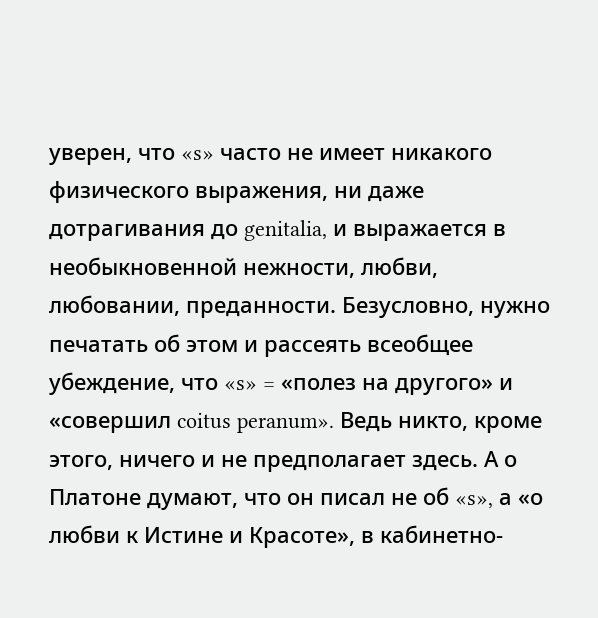уверен, что «s» часто не имеет никакого физического выражения, ни даже дотрагивания до genitalia, и выражается в необыкновенной нежности, любви, любовании, преданности. Безусловно, нужно печатать об этом и рассеять всеобщее убеждение, что «s» = «полез на другого» и «совершил coitus peranum». Ведь никто, кроме этого, ничего и не предполагает здесь. А о Платоне думают, что он писал не об «s», а «о любви к Истине и Красоте», в кабинетно-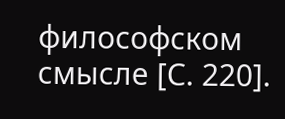философском смысле [С. 220].